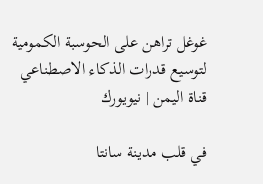غوغل تراهن على الحوسبة الكمومية لتوسيع قدرات الذكاء الاصطناعي
قناة اليمن | نيويورك

في قلب مدينة سانتا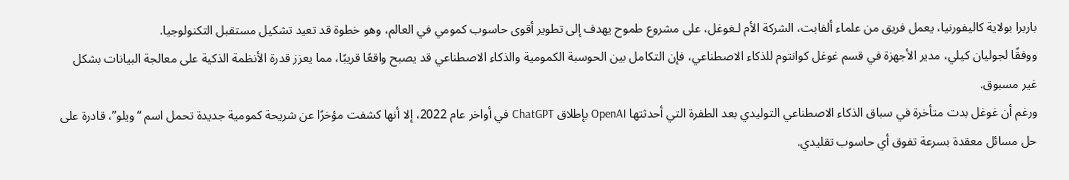باربرا بولاية كاليفورنيا، يعمل فريق من علماء ألفابت، الشركة الأم لـغوغل، على مشروع طموح يهدف إلى تطوير أقوى حاسوب كمومي في العالم، وهو خطوة قد تعيد تشكيل مستقبل التكنولوجيا.
ووفقًا لجوليان كيلي، مدير الأجهزة في قسم غوغل كوانتوم للذكاء الاصطناعي، فإن التكامل بين الحوسبة الكمومية والذكاء الاصطناعي قد يصبح واقعًا قريبًا، مما يعزز قدرة الأنظمة الذكية على معالجة البيانات بشكل غير مسبوق.
ورغم أن غوغل بدت متأخرة في سباق الذكاء الاصطناعي التوليدي بعد الطفرة التي أحدثتها OpenAI بإطلاق ChatGPT في أواخر عام 2022، إلا أنها كشفت مؤخرًا عن شريحة كمومية جديدة تحمل اسم “ويلو”، قادرة على حل مسائل معقدة بسرعة تفوق أي حاسوب تقليدي.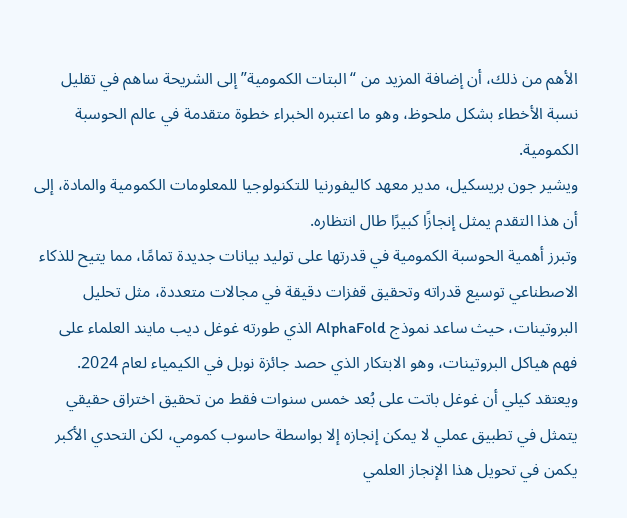الأهم من ذلك، أن إضافة المزيد من “البتات الكمومية” إلى الشريحة ساهم في تقليل نسبة الأخطاء بشكل ملحوظ، وهو ما اعتبره الخبراء خطوة متقدمة في عالم الحوسبة الكمومية.
ويشير جون بريسكيل، مدير معهد كاليفورنيا للتكنولوجيا للمعلومات الكمومية والمادة، إلى أن هذا التقدم يمثل إنجازًا كبيرًا طال انتظاره.
وتبرز أهمية الحوسبة الكمومية في قدرتها على توليد بيانات جديدة تمامًا، مما يتيح للذكاء الاصطناعي توسيع قدراته وتحقيق قفزات دقيقة في مجالات متعددة، مثل تحليل البروتينات، حيث ساعد نموذج AlphaFold الذي طورته غوغل ديب مايند العلماء على فهم هياكل البروتينات، وهو الابتكار الذي حصد جائزة نوبل في الكيمياء لعام 2024.
ويعتقد كيلي أن غوغل باتت على بُعد خمس سنوات فقط من تحقيق اختراق حقيقي يتمثل في تطبيق عملي لا يمكن إنجازه إلا بواسطة حاسوب كمومي، لكن التحدي الأكبر يكمن في تحويل هذا الإنجاز العلمي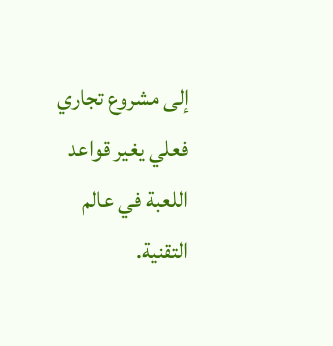إلى مشروع تجاري فعلي يغير قواعد اللعبة في عالم التقنية.